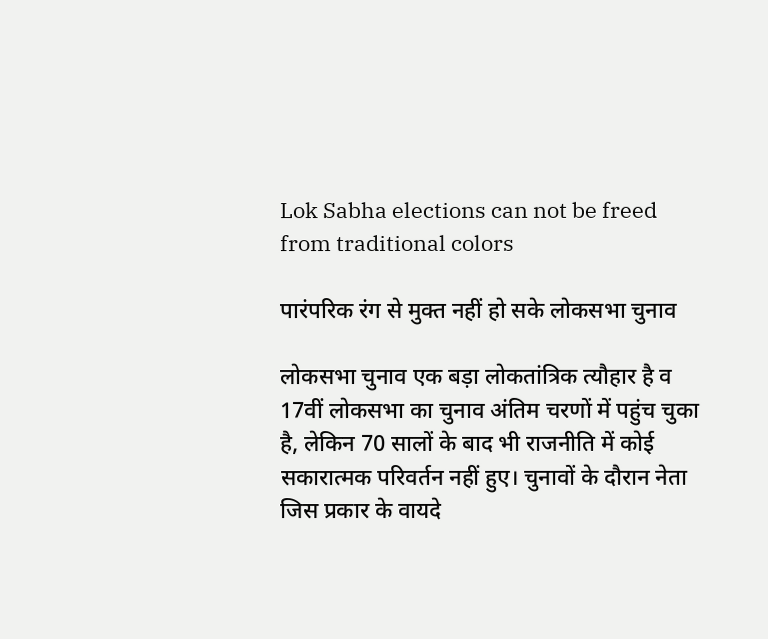Lok Sabha elections can not be freed from traditional colors

पारंपरिक रंग से मुक्त नहीं हो सके लोकसभा चुनाव

लोकसभा चुनाव एक बड़ा लोकतांत्रिक त्यौहार है व 17वीं लोकसभा का चुनाव अंतिम चरणों में पहुंच चुका है, लेकिन 70 सालों के बाद भी राजनीति में कोई सकारात्मक परिवर्तन नहीं हुए। चुनावों के दौरान नेता जिस प्रकार के वायदे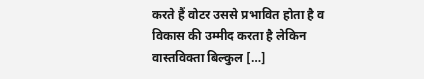करते हैं वोटर उससे प्रभावित होता है व विकास की उम्मीद करता है लेकिन वास्तविक्ता बिल्कुल […]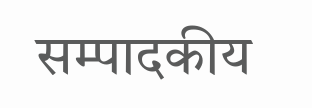सम्पादकीय